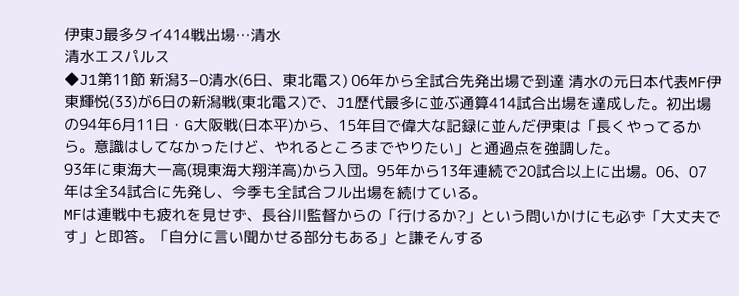伊東J最多タイ414戦出場…清水
清水エスパルス
◆J1第11節 新潟3−0清水(6日、東北電ス) 06年から全試合先発出場で到達 清水の元日本代表MF伊東輝悦(33)が6日の新潟戦(東北電ス)で、J1歴代最多に並ぶ通算414試合出場を達成した。初出場の94年6月11日・G大阪戦(日本平)から、15年目で偉大な記録に並んだ伊東は「長くやってるから。意識はしてなかったけど、やれるところまでやりたい」と通過点を強調した。
93年に東海大一高(現東海大翔洋高)から入団。95年から13年連続で20試合以上に出場。06、07年は全34試合に先発し、今季も全試合フル出場を続けている。
MFは連戦中も疲れを見せず、長谷川監督からの「行けるか?」という問いかけにも必ず「大丈夫です」と即答。「自分に言い聞かせる部分もある」と謙そんする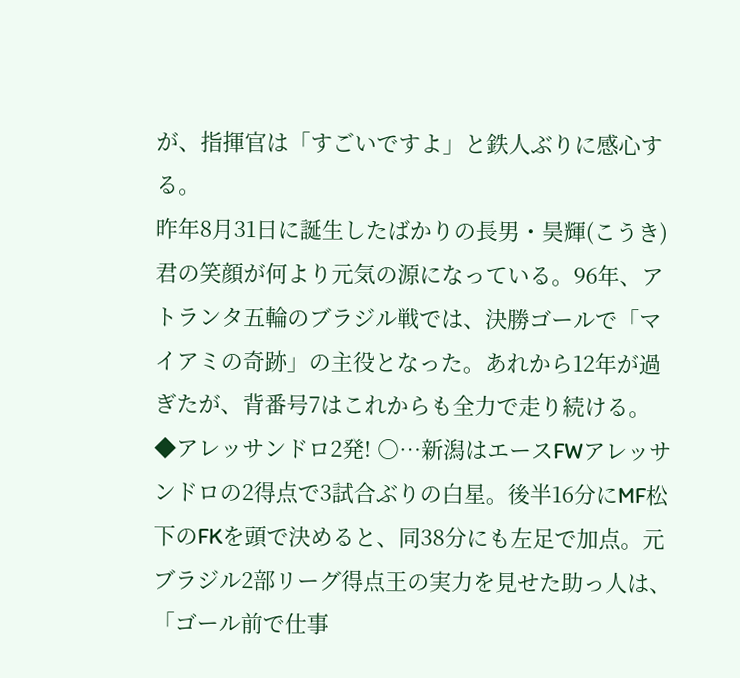が、指揮官は「すごいですよ」と鉄人ぶりに感心する。
昨年8月31日に誕生したばかりの長男・昊輝(こうき)君の笑顔が何より元気の源になっている。96年、アトランタ五輪のブラジル戦では、決勝ゴールで「マイアミの奇跡」の主役となった。あれから12年が過ぎたが、背番号7はこれからも全力で走り続ける。
◆アレッサンドロ2発! ○…新潟はエースFWアレッサンドロの2得点で3試合ぶりの白星。後半16分にMF松下のFKを頭で決めると、同38分にも左足で加点。元ブラジル2部リーグ得点王の実力を見せた助っ人は、「ゴール前で仕事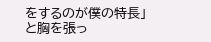をするのが僕の特長」と胸を張っ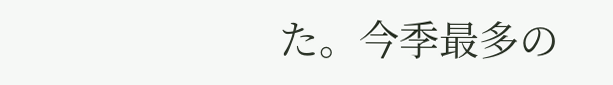た。今季最多の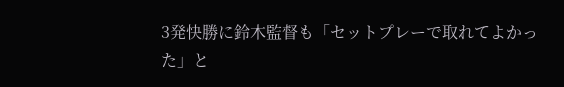3発快勝に鈴木監督も「セットプレーで取れてよかった」と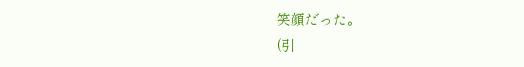笑顔だった。
(引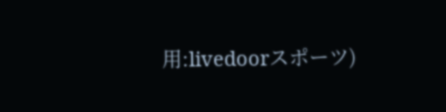用:livedoorスポーツ)